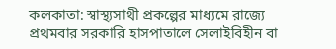কলকাতা: স্বাস্থ্যসাথী প্রকল্পের মাধ্যমে রাজ্যে প্রথমবার সরকারি হাসপাতালে সেলাইবিহীন বা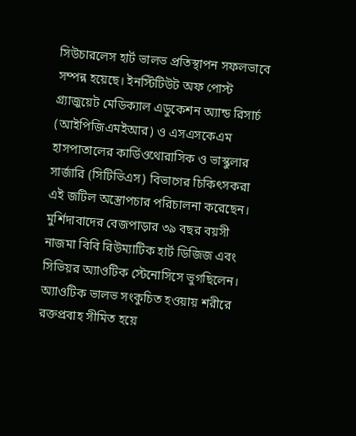সিউচারলেস হার্ট ভালভ প্রতিস্থাপন সফলভাবে সম্পন্ন হয়েছে। ইনস্টিটিউট অফ পোস্ট গ্র্যাজুয়েট মেডিক্যাল এডুকেশন অ্যান্ড রিসার্চ (আইপিজিএমইআর) ও এসএসকেএম হাসপাতালের কার্ডিওথোরাসিক ও ভাস্কুলার সার্জারি (সিটিভিএস) বিভাগের চিকিৎসকরা এই জটিল অস্ত্রোপচার পরিচালনা করেছেন।
মুর্শিদাবাদের বেজপাড়ার ৩৯ বছর বয়সী নাজমা বিবি রিউম্যাটিক হার্ট ডিজিজ এবং সিভিয়র অ্যাওটিক স্টেনোসিসে ভুগছিলেন। অ্যাওটিক ভালভ সংকুচিত হওয়ায় শরীরে রক্তপ্রবাহ সীমিত হয়ে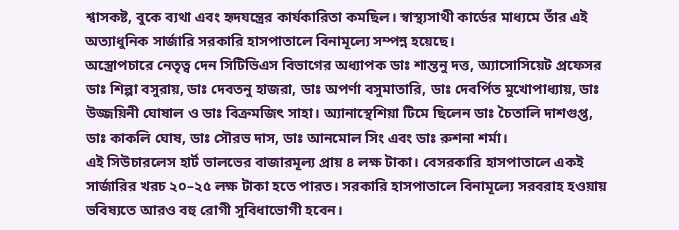শ্বাসকষ্ট, বুকে ব্যথা এবং হৃদযন্ত্রের কার্যকারিতা কমছিল। স্বাস্থ্যসাথী কার্ডের মাধ্যমে তাঁর এই অত্যাধুনিক সার্জারি সরকারি হাসপাতালে বিনামূল্যে সম্পন্ন হয়েছে।
অস্ত্রোপচারে নেতৃত্ব দেন সিটিভিএস বিভাগের অধ্যাপক ডাঃ শান্তনু দত্ত, অ্যাসোসিয়েট প্রফেসর ডাঃ শিল্পা বসুরায়, ডাঃ দেবতনু হাজরা, ডাঃ অপর্ণা বসুমাতারি, ডাঃ দেবর্পিত মুখোপাধ্যায়, ডাঃ উজ্জয়িনী ঘোষাল ও ডাঃ বিক্রমজিৎ সাহা। অ্যানাস্থেশিয়া টিমে ছিলেন ডাঃ চৈতালি দাশগুপ্ত, ডাঃ কাকলি ঘোষ, ডাঃ সৌরভ দাস, ডাঃ আনমোল সিং এবং ডাঃ রুশনা শর্মা।
এই সিউচারলেস হার্ট ভালভের বাজারমূল্য প্রায় ৪ লক্ষ টাকা। বেসরকারি হাসপাতালে একই সার্জারির খরচ ২০–২৫ লক্ষ টাকা হতে পারত। সরকারি হাসপাতালে বিনামূল্যে সরবরাহ হওয়ায় ভবিষ্যতে আরও বহু রোগী সুবিধাভোগী হবেন।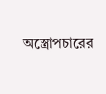অস্ত্রোপচারের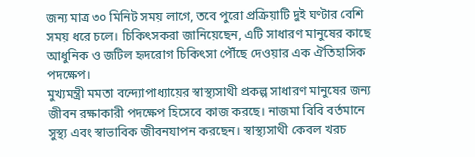জন্য মাত্র ৩০ মিনিট সময় লাগে, তবে পুরো প্রক্রিয়াটি দুই ঘণ্টার বেশি সময় ধরে চলে। চিকিৎসকরা জানিয়েছেন, এটি সাধারণ মানুষের কাছে আধুনিক ও জটিল হৃদরোগ চিকিৎসা পৌঁছে দেওয়ার এক ঐতিহাসিক পদক্ষেপ।
মুখ্যমন্ত্রী মমতা বন্দ্যোপাধ্যায়ের স্বাস্থ্যসাথী প্রকল্প সাধারণ মানুষের জন্য জীবন রক্ষাকারী পদক্ষেপ হিসেবে কাজ করছে। নাজমা বিবি বর্তমানে সুস্থ্য এবং স্বাভাবিক জীবনযাপন করছেন। স্বাস্থ্যসাথী কেবল খরচ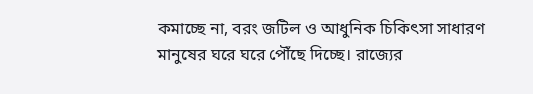কমাচ্ছে না, বরং জটিল ও আধুনিক চিকিৎসা সাধারণ মানুষের ঘরে ঘরে পৌঁছে দিচ্ছে। রাজ্যের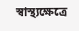স্বাস্থ্যক্ষেত্রে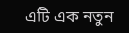এটি এক নতুন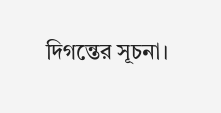দিগন্তের সূচনা।